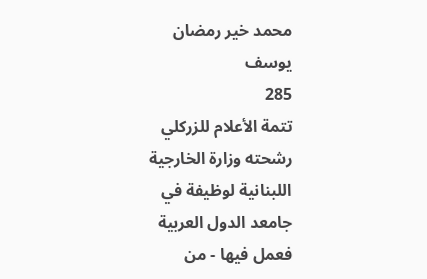محمد خير رمضان يوسف
285
تتمة الأعلام للزركلي
رشحته وزارة الخارجية اللبنانية لوظيفة في جامعد الدول العربية فعمل فيها - من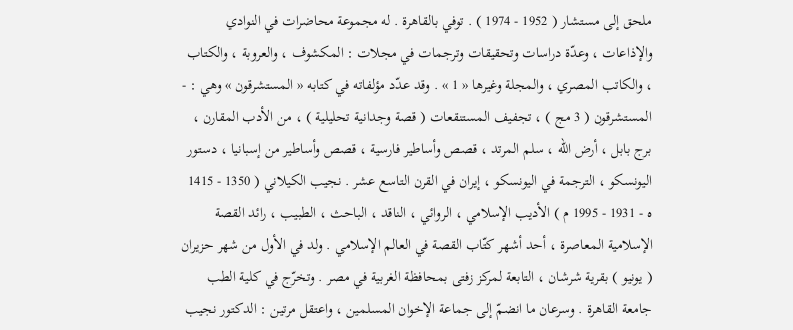ملحق إلى مستشار ( 1952 - 1974 ) . توفي بالقاهرة . له مجموعة محاضرات في النوادي والإذاعات ، وعدّة دراسات وتحقيقات وترجمات في مجلات : المكشوف ، والعروبة ، والكتاب ، والكاتب المصري ، والمجلة وغيرها « 1 » . وقد عدّد مؤلفاته في كتابه « المستشرقون » وهي : - المستشرقون ( 3 مج ) ، تجفيف المستنقعات ( قصة وجدانية تحليلية ) ، من الأدب المقارن ، برج بابل ، أرض اللّه ، سلم المرتد ، قصص وأساطير فارسية ، قصص وأساطير من إسبانيا ، دستور اليونسكو ، الترجمة في اليونسكو ، إيران في القرن التاسع عشر . نجيب الكيلاني ( 1350 - 1415 ه - 1931 - 1995 م ) الأديب الإسلامي ، الروائي ، الناقد ، الباحث ، الطبيب ، رائد القصة الإسلامية المعاصرة ، أحد أشهر كتّاب القصة في العالم الإسلامي . ولد في الأول من شهر حزيران ( يونيو ) بقرية شرشان ، التابعة لمركز زفتى بمحافظة الغربية في مصر . وتخرّج في كلية الطب جامعة القاهرة . وسرعان ما انضمّ إلى جماعة الإخوان المسلمين ، واعتقل مرتين : الدكتور نجيب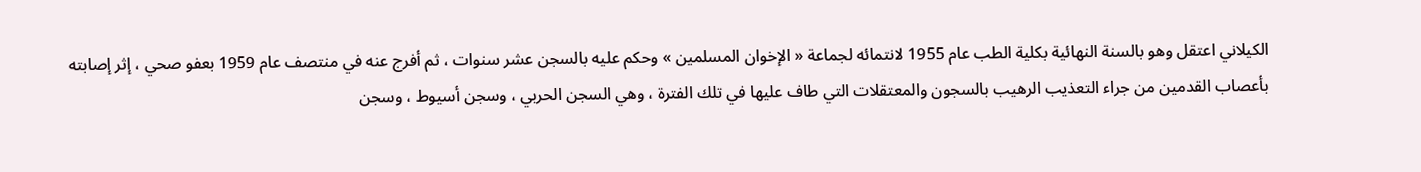الكيلاني اعتقل وهو بالسنة النهائية بكلية الطب عام 1955 لانتمائه لجماعة « الإخوان المسلمين » وحكم عليه بالسجن عشر سنوات ، ثم أفرج عنه في منتصف عام 1959 بعفو صحي ، إثر إصابته بأعصاب القدمين من جراء التعذيب الرهيب بالسجون والمعتقلات التي طاف عليها في تلك الفترة ، وهي السجن الحربي ، وسجن أسيوط ، وسجن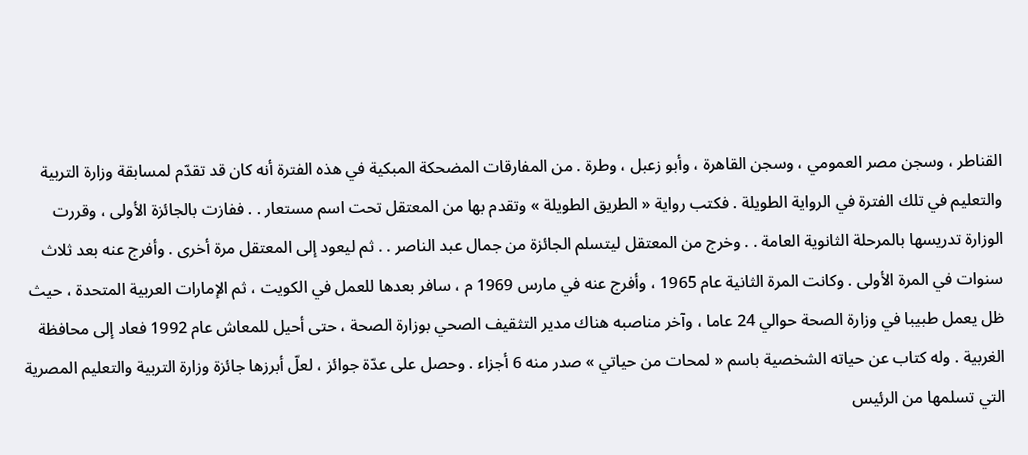القناطر ، وسجن مصر العمومي ، وسجن القاهرة ، وأبو زعبل ، وطرة . من المفارقات المضحكة المبكية في هذه الفترة أنه كان قد تقدّم لمسابقة وزارة التربية والتعليم في تلك الفترة في الرواية الطويلة . فكتب رواية « الطريق الطويلة » وتقدم بها من المعتقل تحت اسم مستعار . . ففازت بالجائزة الأولى ، وقررت الوزارة تدريسها بالمرحلة الثانوية العامة . . وخرج من المعتقل ليتسلم الجائزة من جمال عبد الناصر . . ثم ليعود إلى المعتقل مرة أخرى . وأفرج عنه بعد ثلاث سنوات في المرة الأولى . وكانت المرة الثانية عام 1965 ، وأفرج عنه في مارس 1969 م ، سافر بعدها للعمل في الكويت ، ثم الإمارات العربية المتحدة ، حيث ظل يعمل طبيبا في وزارة الصحة حوالي 24 عاما ، وآخر مناصبه هناك مدير التثقيف الصحي بوزارة الصحة ، حتى أحيل للمعاش عام 1992 فعاد إلى محافظة الغربية . وله كتاب عن حياته الشخصية باسم « لمحات من حياتي » صدر منه 6 أجزاء . وحصل على عدّة جوائز ، لعلّ أبرزها جائزة وزارة التربية والتعليم المصرية التي تسلمها من الرئيس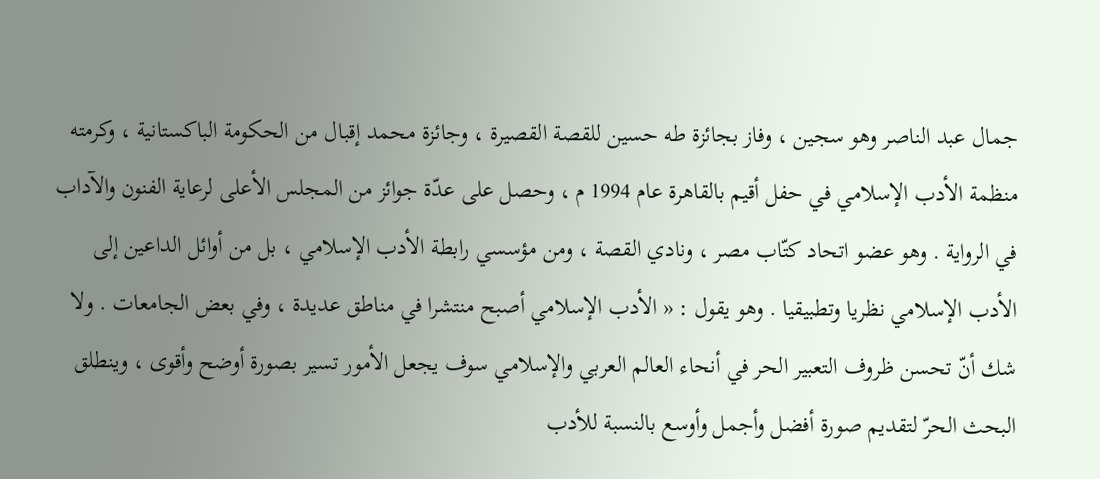جمال عبد الناصر وهو سجين ، وفاز بجائزة طه حسين للقصة القصيرة ، وجائزة محمد إقبال من الحكومة الباكستانية ، وكرمته منظمة الأدب الإسلامي في حفل أقيم بالقاهرة عام 1994 م ، وحصل على عدّة جوائز من المجلس الأعلى لرعاية الفنون والآداب في الرواية . وهو عضو اتحاد كتّاب مصر ، ونادي القصة ، ومن مؤسسي رابطة الأدب الإسلامي ، بل من أوائل الداعين إلى الأدب الإسلامي نظريا وتطبيقيا . وهو يقول : « الأدب الإسلامي أصبح منتشرا في مناطق عديدة ، وفي بعض الجامعات . ولا شك أنّ تحسن ظروف التعبير الحر في أنحاء العالم العربي والإسلامي سوف يجعل الأمور تسير بصورة أوضح وأقوى ، وينطلق البحث الحرّ لتقديم صورة أفضل وأجمل وأوسع بالنسبة للأدب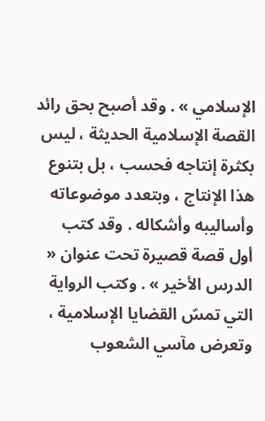الإسلامي » . وقد أصبح بحق رائد القصة الإسلامية الحديثة ، ليس بكثرة إنتاجه فحسب ، بل بتنوع هذا الإنتاج ، وبتعدد موضوعاته وأساليبه وأشكاله . وقد كتب أول قصة قصيرة تحت عنوان « الدرس الأخير » . وكتب الرواية التي تمسّ القضايا الإسلامية ، وتعرض مآسي الشعوب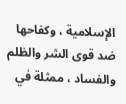الإسلامية ، وكفاحها ضد قوى الشر والظلم والفساد ، ممثلة في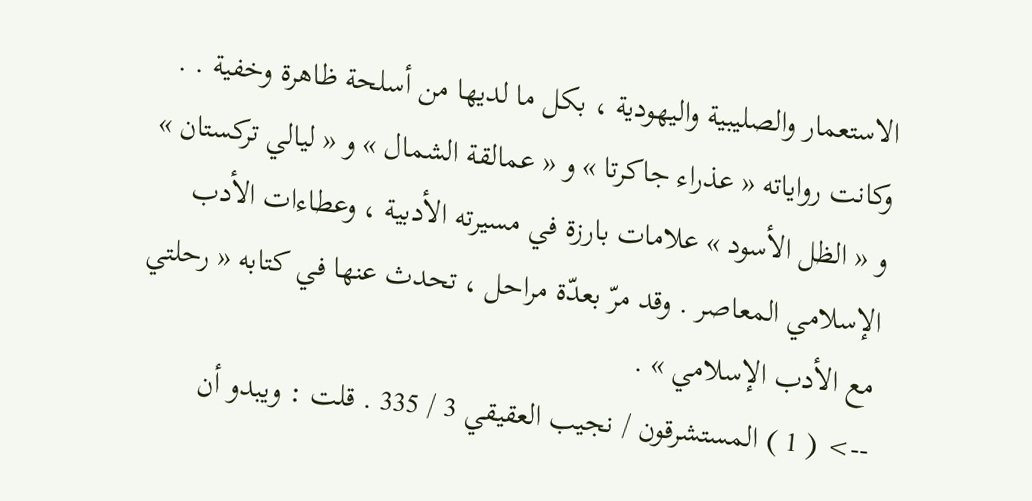الاستعمار والصليبية واليهودية ، بكل ما لديها من أسلحة ظاهرة وخفية . . وكانت رواياته « عذراء جاكرتا » و « عمالقة الشمال » و « ليالي تركستان » و « الظل الأسود » علامات بارزة في مسيرته الأدبية ، وعطاءات الأدب الإسلامي المعاصر . وقد مرّ بعدّة مراحل ، تحدث عنها في كتابه « رحلتي مع الأدب الإسلامي » .
--> ( 1 ) المستشرقون / نجيب العقيقي 3 / 335 . قلت : ويبدو أن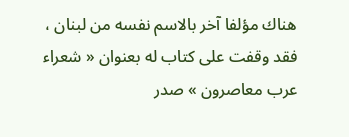هناك مؤلفا آخر بالاسم نفسه من لبنان ، فقد وقفت على كتاب له بعنوان « شعراء عرب معاصرون » صدر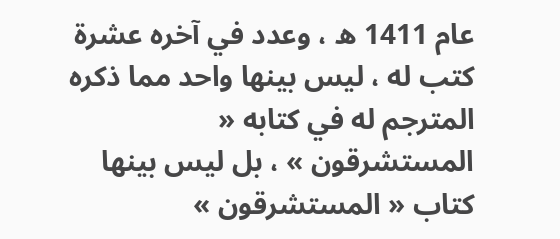عام 1411 ه ، وعدد في آخره عشرة كتب له ، ليس بينها واحد مما ذكره المترجم له في كتابه « المستشرقون » ، بل ليس بينها كتاب « المستشرقون »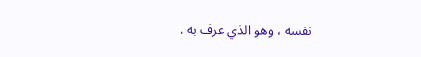نفسه ، وهو الذي عرف به .